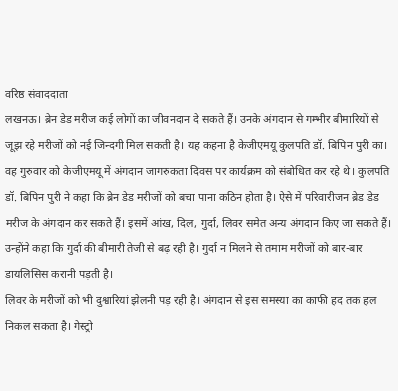वरिष्ठ संवाददाता
लखनऊ। ब्रेन डेड मरीज कई लोगों का जीवनदान दे सकते हैं। उनके अंगदान से गम्भीर बीमारियों से जूझ रहे मरीजों को नई जिन्दगी मिल सकती है। यह कहना है केजीएमयू कुलपति डॉ. बिपिन पुरी का।
वह गुरुवार को केजीएमयू में अंगदान जागरुकता दिवस पर कार्यक्रम को संबोधित कर रहे थे। कुलपति डॉ. बिपिन पुरी ने कहा कि ब्रेन डेड मरीजों को बचा पाना कठिन होता है। ऐसे में परिवारीजन ब्रेड डेड मरीज के अंगदान कर सकते हैं। इसमें आंख, दिल, गुर्दा, लिवर समेत अन्य अंगदान किए जा सकते हैं। उन्होंने कहा कि गुर्दा की बीमारी तेजी से बढ़ रही है। गुर्दा न मिलने से तमाम मरीजों को बार-बार डायलिसिस करानी पड़ती है।
लिवर के मरीजों को भी दुश्वारियां झेलनी पड़ रही है। अंगदान से इस समस्या का काफी हद तक हल निकल सकता है। गेस्ट्रो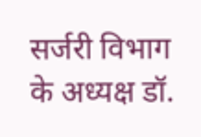सर्जरी विभाग के अध्यक्ष डॉ.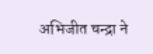अभिजीत चन्द्रा ने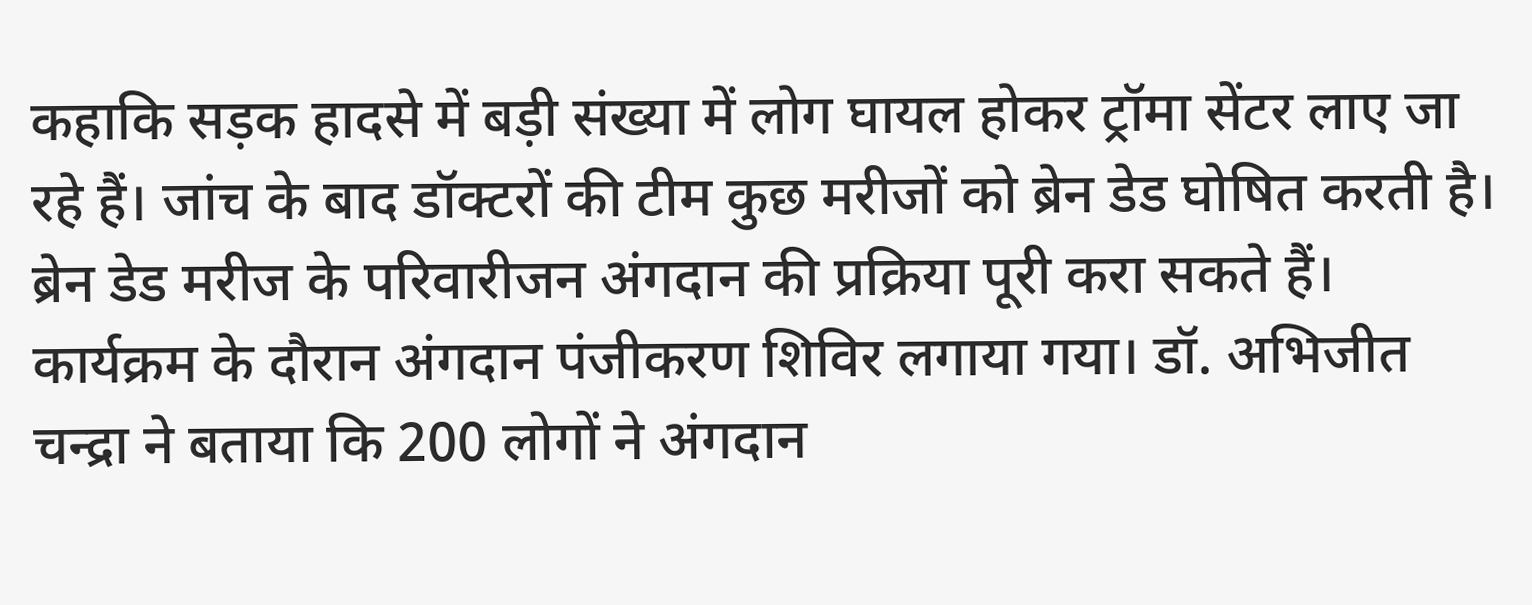कहाकि सड़क हादसे में बड़ी संख्या में लोग घायल होकर ट्रॉमा सेंटर लाए जा रहे हैं। जांच के बाद डॉक्टरों की टीम कुछ मरीजों को ब्रेन डेड घोषित करती है। ब्रेन डेड मरीज के परिवारीजन अंगदान की प्रक्रिया पूरी करा सकते हैं। कार्यक्रम के दौरान अंगदान पंजीकरण शिविर लगाया गया। डॉ. अभिजीत चन्द्रा ने बताया कि 200 लोगों ने अंगदान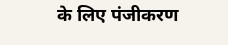के लिए पंजीकरण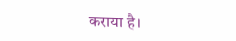कराया है।